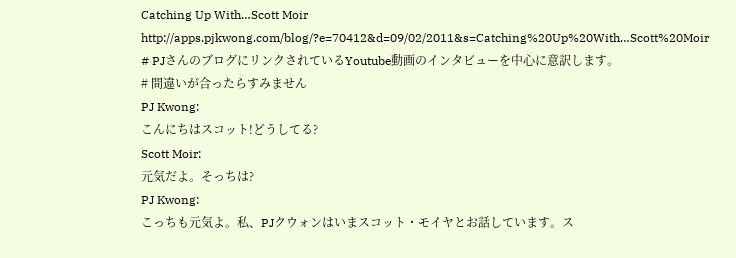Catching Up With…Scott Moir
http://apps.pjkwong.com/blog/?e=70412&d=09/02/2011&s=Catching%20Up%20With…Scott%20Moir
# PJさんのブログにリンクされているYoutube動画のインタビューを中心に意訳します。
# 間違いが合ったらすみません
PJ Kwong:
こんにちはスコット!どうしてる?
Scott Moir:
元気だよ。そっちは?
PJ Kwong:
こっちも元気よ。私、PJクウォンはいまスコット・モイヤとお話しています。ス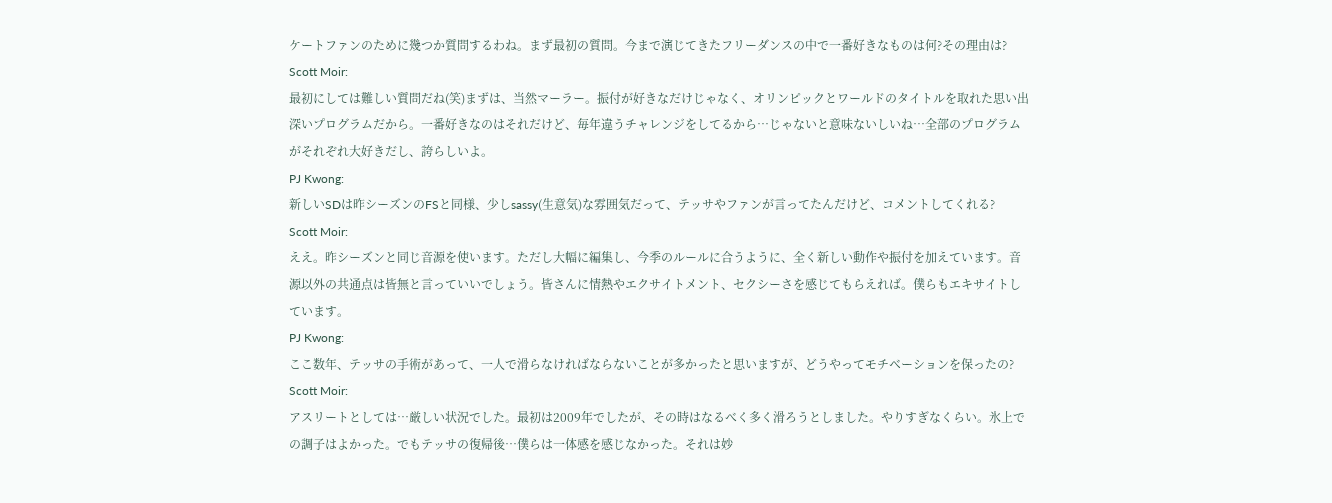ケートファンのために幾つか質問するわね。まず最初の質問。今まで演じてきたフリーダンスの中で一番好きなものは何?その理由は?
Scott Moir:
最初にしては難しい質問だね(笑)まずは、当然マーラー。振付が好きなだけじゃなく、オリンピックとワールドのタイトルを取れた思い出深いプログラムだから。一番好きなのはそれだけど、毎年違うチャレンジをしてるから…じゃないと意味ないしいね…全部のプログラムがそれぞれ大好きだし、誇らしいよ。
PJ Kwong:
新しいSDは昨シーズンのFSと同様、少しsassy(生意気)な雰囲気だって、テッサやファンが言ってたんだけど、コメントしてくれる?
Scott Moir:
ええ。昨シーズンと同じ音源を使います。ただし大幅に編集し、今季のルールに合うように、全く新しい動作や振付を加えています。音源以外の共通点は皆無と言っていいでしょう。皆さんに情熱やエクサイトメント、セクシーさを感じてもらえれば。僕らもエキサイトしています。
PJ Kwong:
ここ数年、テッサの手術があって、一人で滑らなければならないことが多かったと思いますが、どうやってモチベーションを保ったの?
Scott Moir:
アスリートとしては…厳しい状況でした。最初は2009年でしたが、その時はなるべく多く滑ろうとしました。やりすぎなくらい。氷上での調子はよかった。でもテッサの復帰後…僕らは一体感を感じなかった。それは妙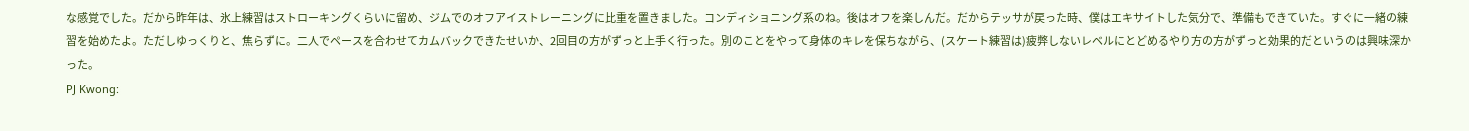な感覚でした。だから昨年は、氷上練習はストローキングくらいに留め、ジムでのオフアイストレーニングに比重を置きました。コンディショニング系のね。後はオフを楽しんだ。だからテッサが戻った時、僕はエキサイトした気分で、準備もできていた。すぐに一緒の練習を始めたよ。ただしゆっくりと、焦らずに。二人でペースを合わせてカムバックできたせいか、2回目の方がずっと上手く行った。別のことをやって身体のキレを保ちながら、(スケート練習は)疲弊しないレベルにとどめるやり方の方がずっと効果的だというのは興味深かった。
PJ Kwong: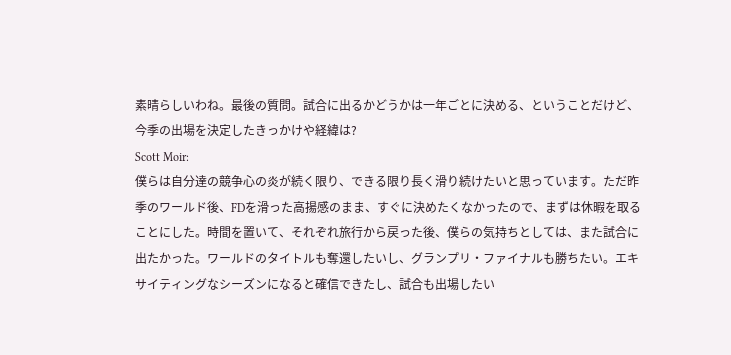素晴らしいわね。最後の質問。試合に出るかどうかは一年ごとに決める、ということだけど、今季の出場を決定したきっかけや経緯は?
Scott Moir:
僕らは自分達の競争心の炎が続く限り、できる限り長く滑り続けたいと思っています。ただ昨季のワールド後、FDを滑った高揚感のまま、すぐに決めたくなかったので、まずは休暇を取ることにした。時間を置いて、それぞれ旅行から戻った後、僕らの気持ちとしては、また試合に出たかった。ワールドのタイトルも奪還したいし、グランプリ・ファイナルも勝ちたい。エキサイティングなシーズンになると確信できたし、試合も出場したい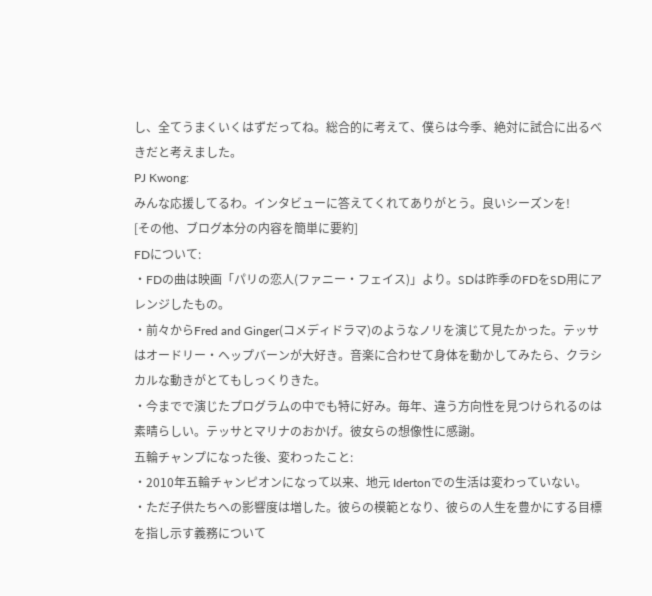し、全てうまくいくはずだってね。総合的に考えて、僕らは今季、絶対に試合に出るべきだと考えました。
PJ Kwong:
みんな応援してるわ。インタビューに答えてくれてありがとう。良いシーズンを!
[その他、ブログ本分の内容を簡単に要約]
FDについて:
・FDの曲は映画「パリの恋人(ファニー・フェイス)」より。SDは昨季のFDをSD用にアレンジしたもの。
・前々からFred and Ginger(コメディドラマ)のようなノリを演じて見たかった。テッサはオードリー・ヘップバーンが大好き。音楽に合わせて身体を動かしてみたら、クラシカルな動きがとてもしっくりきた。
・今までで演じたプログラムの中でも特に好み。毎年、違う方向性を見つけられるのは素晴らしい。テッサとマリナのおかげ。彼女らの想像性に感謝。
五輪チャンプになった後、変わったこと:
・2010年五輪チャンピオンになって以来、地元 Idertonでの生活は変わっていない。
・ただ子供たちへの影響度は増した。彼らの模範となり、彼らの人生を豊かにする目標を指し示す義務について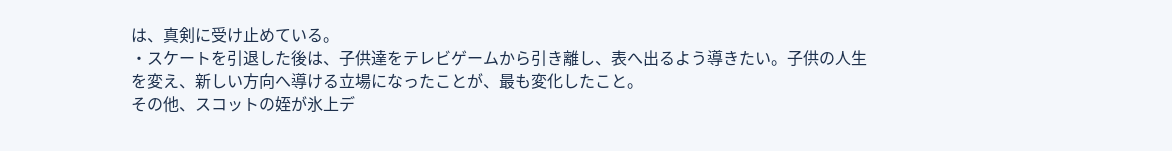は、真剣に受け止めている。
・スケートを引退した後は、子供達をテレビゲームから引き離し、表へ出るよう導きたい。子供の人生を変え、新しい方向へ導ける立場になったことが、最も変化したこと。
その他、スコットの姪が氷上デ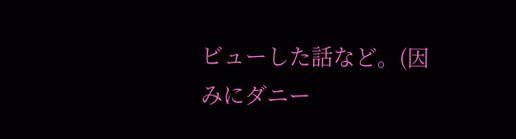ビューした話など。(因みにダニー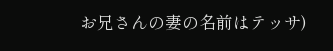お兄さんの妻の名前はテッサ)